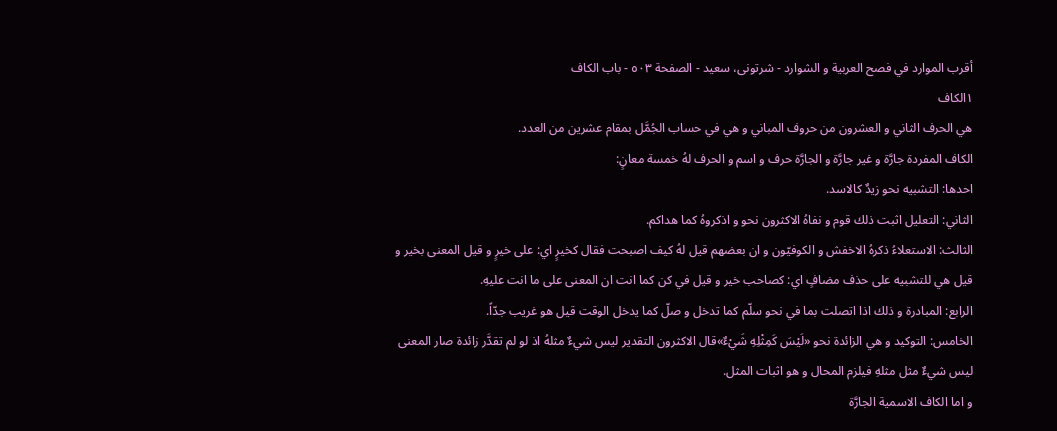أقرب الموارد في فصح العربية و الشوارد - شرتونی، سعید - الصفحة ٥٠٣ - باب الكاف
١الكاف
هي الحرف الثاني و العشرون من حروف المباني و هي في حساب الجُمَّل بمقام عشرين من العدد.
الكاف المفردة جارَّة و غير جارَّة و الجارَّة حرف و اسم و الحرف لهُ خمسة معانٍ:
احدها: التشبيه نحو زيدٌ كالاسد.
الثاني: التعليل اثبت ذلك قوم و نفاهُ الاكثرون نحو و اذكروهُ كما هداكم.
الثالث: الاستعلاءُ ذكرهُ الاخفش و الكوفيّون و ان بعضهم قيل لهُ كيف اصبحت فقال كخيرٍ اي: على خيرٍ و قيل المعنى بخير و قيل هي للتشبيه على حذف مضافٍ اي: كصاحب خير و قيل في كن كما انت ان المعنى على ما انت عليهِ.
الرابع: المبادرة و ذلك اذا اتصلت بما في نحو سلّم كما تدخل و صلّ كما يدخل الوقت قيل هو غريب جدّاً.
الخامس: التوكيد و هي الزائدة نحو «لَيْسَ كَمِثْلِهِ شَيْءٌ»قال الاكثرون التقدير ليس شيءٌ مثلهُ اذ لو لم تقدَّر زائدة صار المعنى ليس شيءٌ مثل مثلهِ فيلزم المحال و هو اثبات المثل.
و اما الكاف الاسمية الجارَّة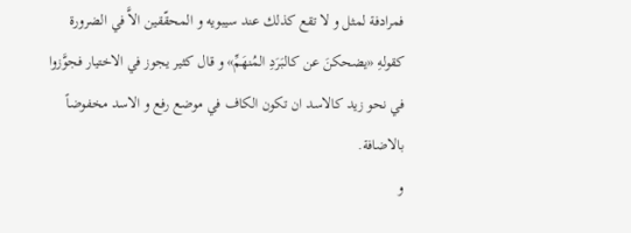فمرادفة لمثل و لا تقع كذلك عند سيبويه و المحقّقين الاَّ في الضرورة كقولهِ «يضحكنَ عن كالبَرَدِ المُنهَمِّ» و قال كثير يجوز في الاختيار فجوَّزوا في نحو زيد كالاسد ان تكون الكاف في موضع رفع و الاسد مخفوضاً بالاضافة.
و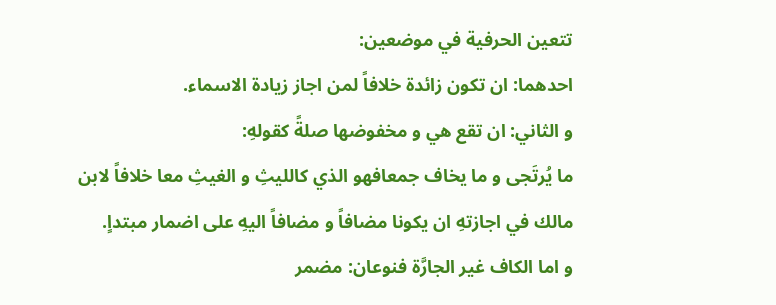تتعين الحرفية في موضعين:
احدهما: ان تكون زائدة خلافاً لمن اجاز زيادة الاسماء.
و الثاني: ان تقع هي و مخفوضها صلةً كقولهِ:
ما يُرتَجى و ما يخاف جمعافهو الذي كالليثِ و الغيثِ معا خلافاً لابن مالك في اجازتهِ ان يكونا مضافاً و مضافاً اليهِ على اضمار مبتداٍ.
و اما الكاف غير الجارَّة فنوعان: مضمر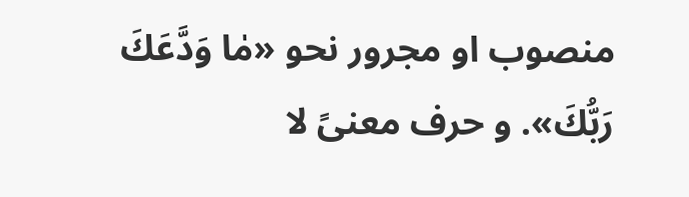منصوب او مجرور نحو «مٰا وَدَّعَكَ رَبُّكَ». و حرف معنىً لا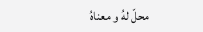محلّ لهُ و معناهُ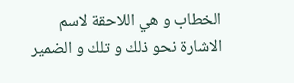الخطاب و هي اللاحقة لاسم الاشارة نحو ذلك و تلك و الضمير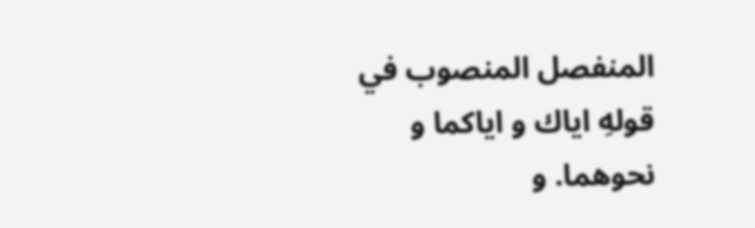المنفصل المنصوب في قولهِ اياك و اياكما و نحوهما. و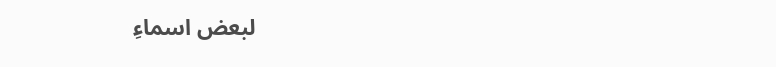لبعض اسماءِ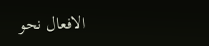الافعال نحو